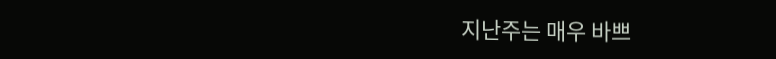지난주는 매우 바쁘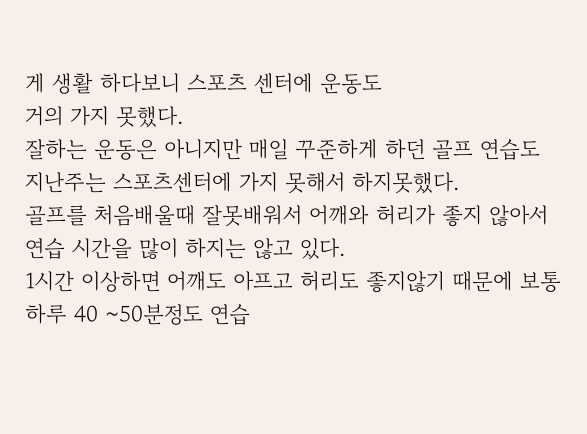게 생활 하다보니 스포츠 센터에 운동도
거의 가지 못했다.
잘하는 운동은 아니지만 매일 꾸준하게 하던 골프 연습도
지난주는 스포츠센터에 가지 못해서 하지못했다.
골프를 처음배울때 잘못배워서 어깨와 허리가 좋지 않아서
연습 시간을 많이 하지는 않고 있다.
1시간 이상하면 어깨도 아프고 허리도 좋지않기 때문에 보통
하루 40 ~50분정도 연습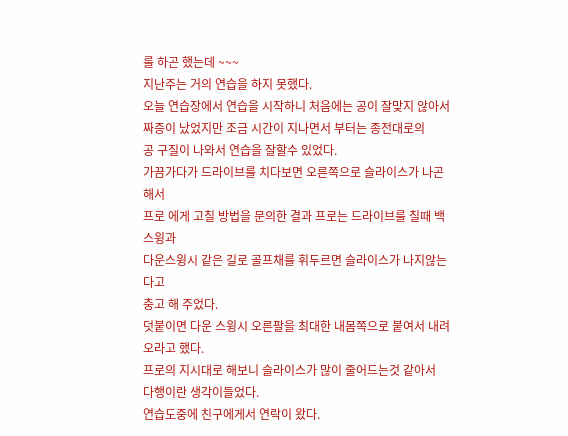를 하곤 했는데 ~~~
지난주는 거의 연습을 하지 못했다.
오늘 연습장에서 연습을 시작하니 처음에는 공이 잘맞지 않아서
짜증이 났었지만 조금 시간이 지나면서 부터는 종전대로의
공 구질이 나와서 연습을 잘할수 있었다.
가끔가다가 드라이브를 치다보면 오른쪽으로 슬라이스가 나곤 해서
프로 에게 고칠 방법을 문의한 결과 프로는 드라이브를 칠때 백스윙과
다운스윙시 같은 길로 골프채를 휘두르면 슬라이스가 나지않는다고
충고 해 주었다.
덧붙이면 다운 스윙시 오른팔을 최대한 내몸쪽으로 붙여서 내려 오라고 했다.
프로의 지시대로 해보니 슬라이스가 많이 줄어드는것 같아서
다행이란 생각이들었다.
연습도중에 친구에게서 연락이 왔다.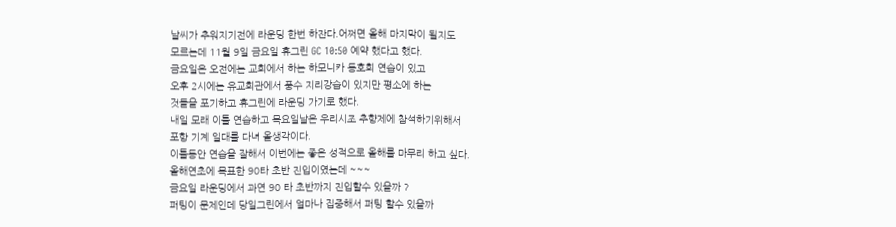날씨가 추워지기전에 라운딩 한번 하잔다.어쩌면 올해 마지막이 될지도
모르는데 11월 9일 금요일 휴그린 GC 10:50 예약 했다고 했다.
금요일은 오전에는 교회에서 하는 하모니카 동호회 연습이 있고
오후 2시에는 유교회관에서 풍수 지리강습이 있지만 평소에 하는
것들을 포기하고 휴그린에 라운딩 가기로 했다.
내일 모래 이틀 연습하고 목요일날은 우리시조 추향제에 참석하기위해서
포항 기계 일대를 다녀 올생각이다.
이틀동안 연습을 잘해서 이번에는 좋은 성적으로 올해를 마무리 하고 싶다.
올해연초에 목표한 90타 초반 진입이였는데 ~~~
금요일 라운딩에서 과연 90 타 초반까지 진입할수 있을까 ?
퍼팅이 문제인데 당일그린에서 얼마나 집중해서 퍼팅 할수 있을까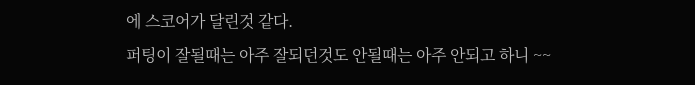에 스코어가 달린것 같다.
퍼팅이 잘될때는 아주 잘되던것도 안될때는 아주 안되고 하니 ~~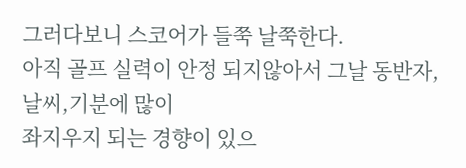그러다보니 스코어가 들쭉 날쭉한다.
아직 골프 실력이 안정 되지않아서 그날 동반자, 날씨,기분에 많이
좌지우지 되는 경향이 있으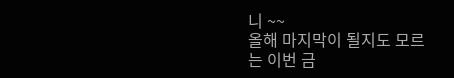니 ~~
올해 마지막이 될지도 모르는 이번 금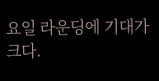요일 라운딩에 기대가 크다.